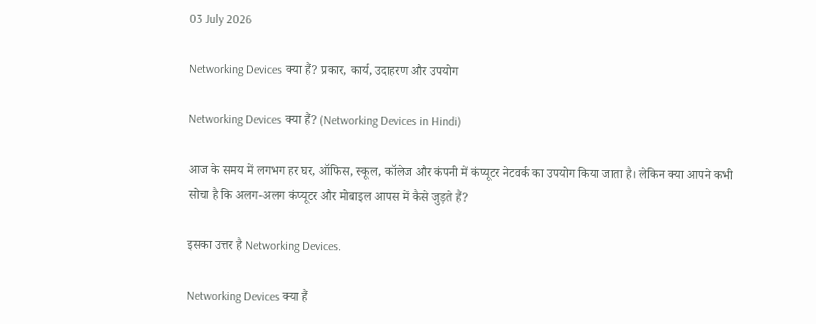03 July 2026

Networking Devices क्या हैं? प्रकार, कार्य, उदाहरण और उपयोग

Networking Devices क्या हैं? (Networking Devices in Hindi)

आज के समय में लगभग हर घर, ऑफिस, स्कूल, कॉलेज और कंपनी में कंप्यूटर नेटवर्क का उपयोग किया जाता है। लेकिन क्या आपने कभी सोचा है कि अलग-अलग कंप्यूटर और मोबाइल आपस में कैसे जुड़ते हैं?

इसका उत्तर है Networking Devices.

Networking Devices क्या हैं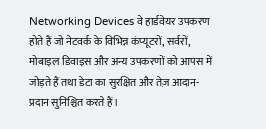Networking Devices वे हार्डवेयर उपकरण होते हैं जो नेटवर्क के विभिन्न कंप्यूटरों, सर्वरों, मोबाइल डिवाइस और अन्य उपकरणों को आपस में जोड़ते हैं तथा डेटा का सुरक्षित और तेज़ आदान-प्रदान सुनिश्चित करते हैं।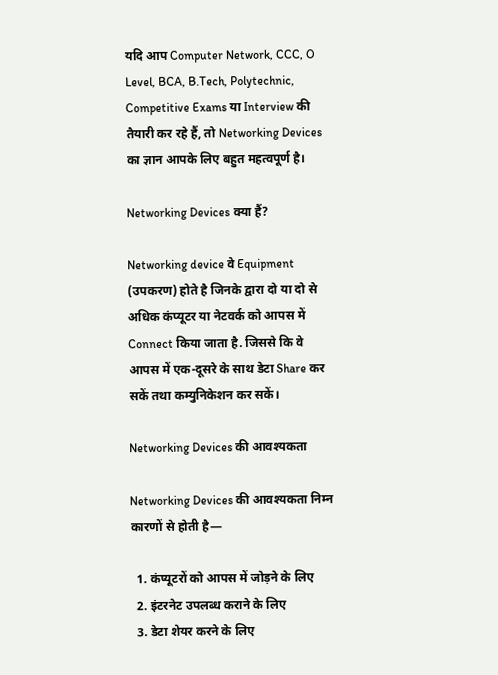यदि आप Computer Network, CCC, O Level, BCA, B.Tech, Polytechnic, Competitive Exams या Interview की तैयारी कर रहे हैं, तो Networking Devices का ज्ञान आपके लिए बहुत महत्वपूर्ण है।

Networking Devices क्या हैं?

Networking device वे Equipment (उपकरण) होते है जिनके द्वारा दो या दो से अधिक कंप्यूटर या नेटवर्क को आपस में Connect किया जाता है. जिससे कि वे आपस में एक-दूसरे के साथ डेटा Share कर सकें तथा कम्युनिकेशन कर सकें।

Networking Devices की आवश्यकता

Networking Devices की आवश्यकता निम्न कारणों से होती है—

  1. कंप्यूटरों को आपस में जोड़ने के लिए
  2. इंटरनेट उपलब्ध कराने के लिए
  3. डेटा शेयर करने के लिए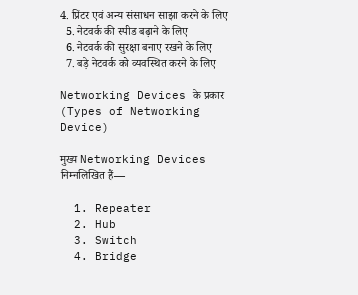4. प्रिंटर एवं अन्य संसाधन साझा करने के लिए
  5. नेटवर्क की स्पीड बढ़ाने के लिए
  6. नेटवर्क की सुरक्षा बनाए रखने के लिए
  7. बड़े नेटवर्क को व्यवस्थित करने के लिए

Networking Devices के प्रकार  (Types of Networking Device)

मुख्य Networking Devices निम्नलिखित हैं—

  1. Repeater
  2. Hub
  3. Switch
  4. Bridge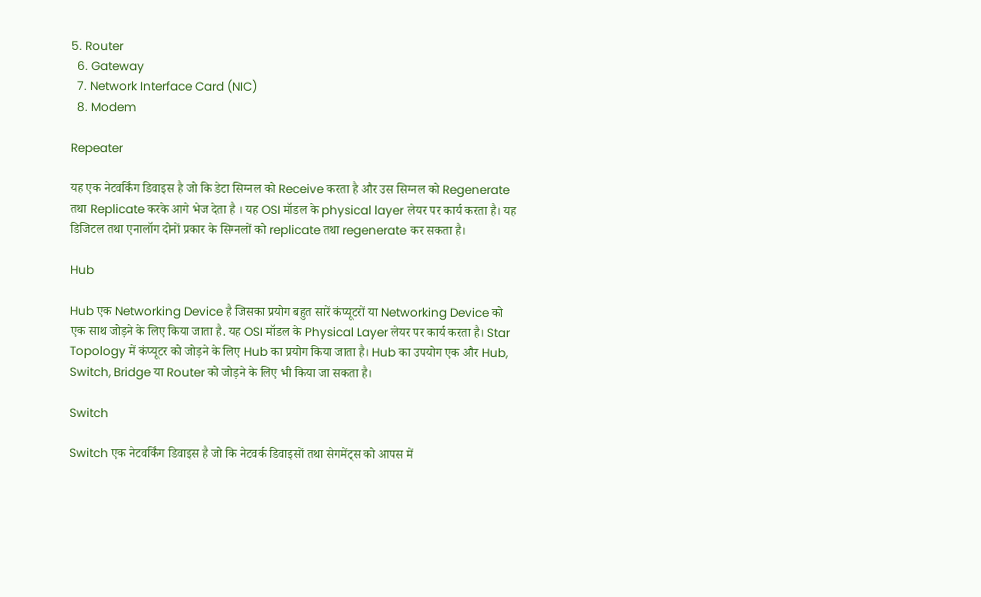5. Router
  6. Gateway
  7. Network Interface Card (NIC)
  8. Modem

Repeater

यह एक नेटवर्किंग डिवाइस है जो कि डेटा सिग्नल को Receive करता है और उस सिग्नल को Regenerate तथा Replicate करके आगे भेज देता है । यह OSI मॉडल के physical layer लेयर पर कार्य करता है। यह डिजिटल तथा एनालॉग दोनों प्रकार के सिग्नलों को replicate तथा regenerate कर सकता है।

Hub

Hub एक Networking Device है जिसका प्रयोग बहुत सारें कंप्यूटरों या Networking Device को एक साथ जोड़ने के लिए किया जाता है. यह OSI मॉडल के Physical Layer लेयर पर कार्य करता है। Star Topology में कंप्यूटर को जोड़ने के लिए Hub का प्रयोग किया जाता है। Hub का उपयोग एक और Hub, Switch, Bridge या Router को जोड़ने के लिए भी किया जा सकता है।

Switch

Switch एक नेटवर्किंग डिवाइस है जो कि नेटवर्क डिवाइसों तथा सेगमेंट्स को आपस में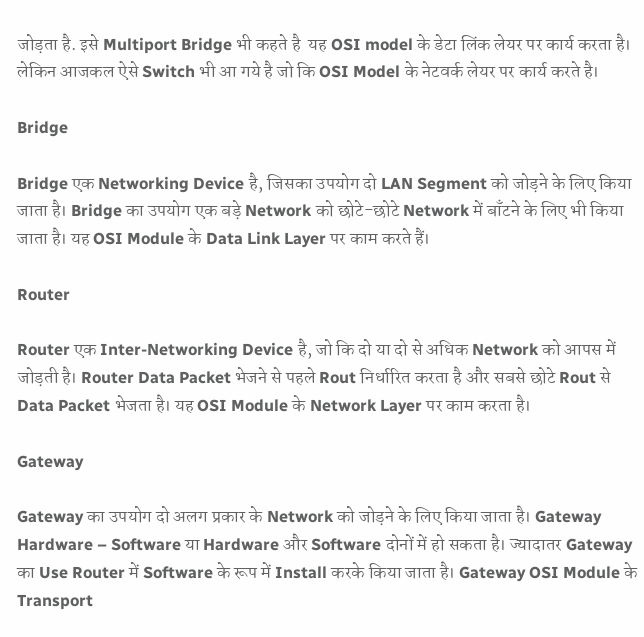जोड़ता है. इसे Multiport Bridge भी कहते है  यह OSI model के डेटा लिंक लेयर पर कार्य करता है। लेकिन आजकल ऐसे Switch भी आ गये है जो कि OSI Model के नेटवर्क लेयर पर कार्य करते है।

Bridge

Bridge एक Networking Device है, जिसका उपयोग दो LAN Segment को जोड़ने के लिए किया जाता है। Bridge का उपयोग एक बड़े Network को छोटे-छोटे Network में बाँटने के लिए भी किया जाता है। यह OSI Module के Data Link Layer पर काम करते हैं।

Router

Router एक Inter-Networking Device है, जो कि दो या दो से अधिक Network को आपस में जोड़ती है। Router Data Packet भेजने से पहले Rout निर्धारित करता है और सबसे छोटे Rout से Data Packet भेजता है। यह OSI Module के Network Layer पर काम करता है।

Gateway

Gateway का उपयोग दो अलग प्रकार के Network को जोड़ने के लिए किया जाता है। Gateway Hardware – Software या Hardware और Software दोनों में हो सकता है। ज्यादातर Gateway का Use Router में Software के रूप में Install करके किया जाता है। Gateway OSI Module के Transport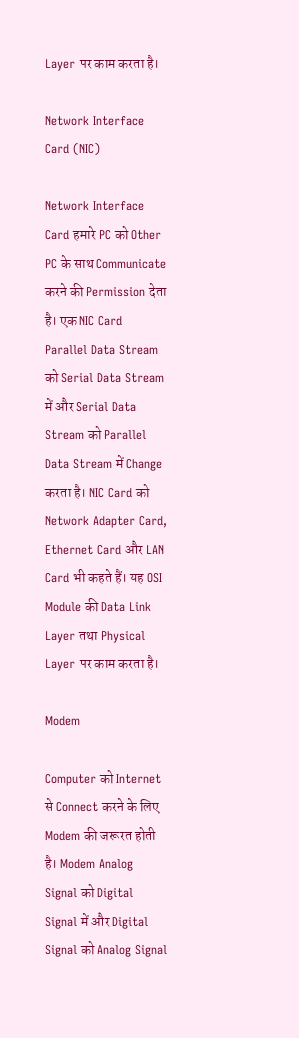Layer पर काम करता है।

Network Interface Card (NIC)

Network Interface Card हमारे PC को Other PC के साथ Communicate करने की Permission देता है। एक NIC Card Parallel Data Stream को Serial Data Stream में और Serial Data Stream को Parallel Data Stream में Change करता है। NIC Card को Network Adapter Card, Ethernet Card और LAN Card भी कहते हैं। यह OSI Module की Data Link Layer तथा Physical Layer पर काम करता है।

Modem

Computer को Internet से Connect करने के लिए Modem की जरूरत होती है। Modem Analog Signal को Digital Signal में और Digital Signal को Analog Signal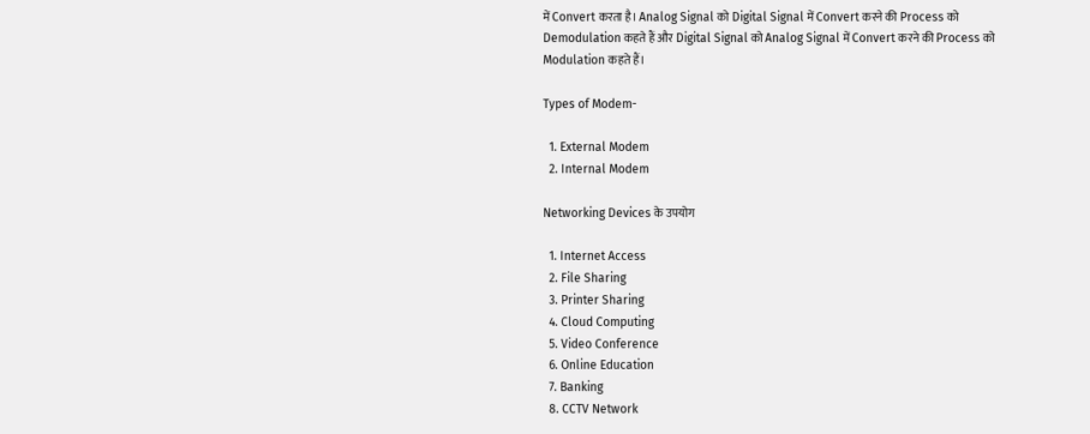में Convert करता है। Analog Signal को Digital Signal में Convert करने की Process को Demodulation कहते हैं और Digital Signal को Analog Signal में Convert करने की Process को Modulation कहते हैं।

Types of Modem-

  1. External Modem
  2. Internal Modem

Networking Devices के उपयोग

  1. Internet Access
  2. File Sharing
  3. Printer Sharing
  4. Cloud Computing
  5. Video Conference
  6. Online Education
  7. Banking
  8. CCTV Network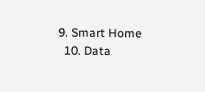9. Smart Home
  10. Data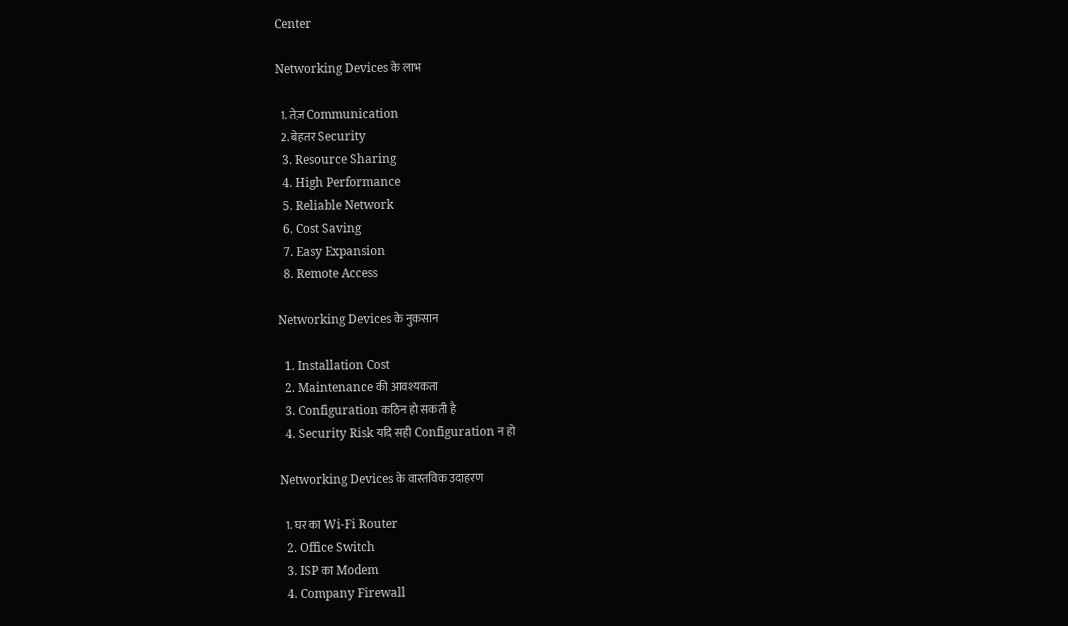Center

Networking Devices के लाभ

  1. तेज़ Communication
  2. बेहतर Security
  3. Resource Sharing
  4. High Performance
  5. Reliable Network
  6. Cost Saving
  7. Easy Expansion
  8. Remote Access

Networking Devices के नुकसान

  1. Installation Cost
  2. Maintenance की आवश्यकता
  3. Configuration कठिन हो सकती है
  4. Security Risk यदि सही Configuration न हो

Networking Devices के वास्तविक उदाहरण

  1. घर का Wi-Fi Router
  2. Office Switch
  3. ISP का Modem
  4. Company Firewall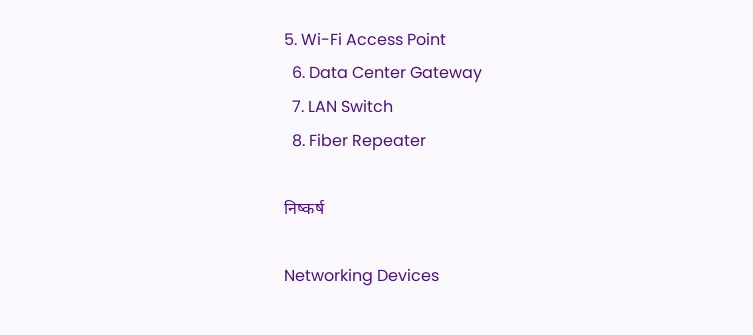5. Wi-Fi Access Point
  6. Data Center Gateway
  7. LAN Switch
  8. Fiber Repeater

निष्कर्ष

Networking Devices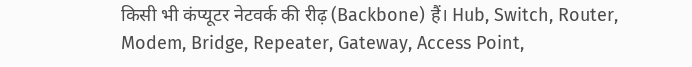किसी भी कंप्यूटर नेटवर्क की रीढ़ (Backbone) हैं। Hub, Switch, Router, Modem, Bridge, Repeater, Gateway, Access Point,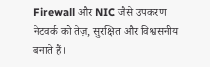Firewall और NIC जैसे उपकरण नेटवर्क को तेज़, सुरक्षित और विश्वसनीय बनाते हैं।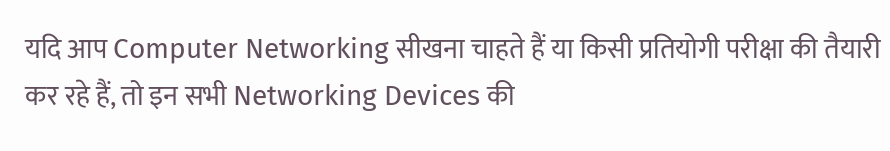यदि आप Computer Networking सीखना चाहते हैं या किसी प्रतियोगी परीक्षा की तैयारी कर रहे हैं, तो इन सभी Networking Devices की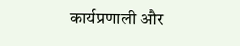कार्यप्रणाली और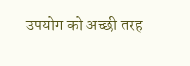उपयोग को अच्छी तरह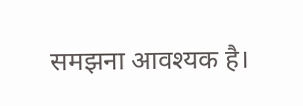समझना आवश्यक है।